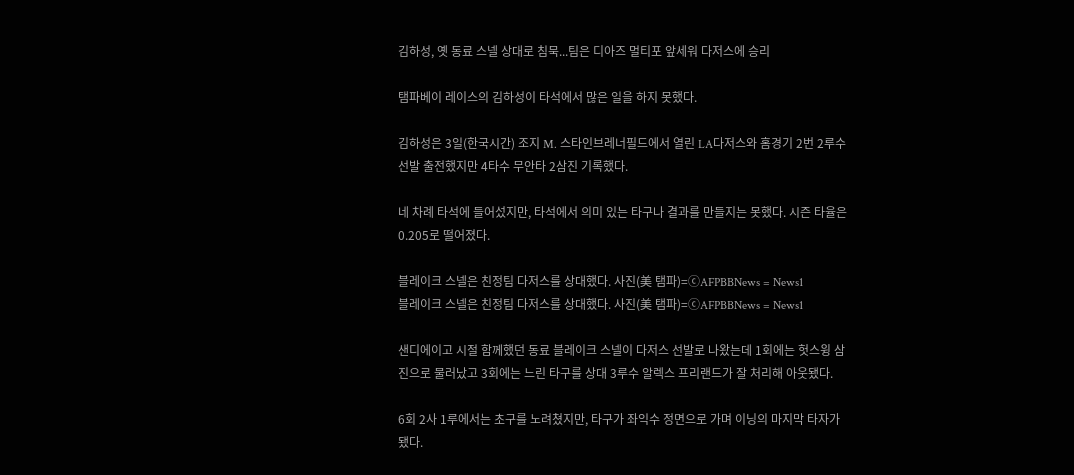김하성, 옛 동료 스넬 상대로 침묵...팀은 디아즈 멀티포 앞세워 다저스에 승리

탬파베이 레이스의 김하성이 타석에서 많은 일을 하지 못했다.

김하성은 3일(한국시간) 조지 M. 스타인브레너필드에서 열린 LA다저스와 홈경기 2번 2루수 선발 출전했지만 4타수 무안타 2삼진 기록했다.

네 차례 타석에 들어섰지만, 타석에서 의미 있는 타구나 결과를 만들지는 못했다. 시즌 타율은 0.205로 떨어졌다.

블레이크 스넬은 친정팀 다저스를 상대했다. 사진(美 탬파)=ⓒAFPBBNews = News1
블레이크 스넬은 친정팀 다저스를 상대했다. 사진(美 탬파)=ⓒAFPBBNews = News1

샌디에이고 시절 함께했던 동료 블레이크 스넬이 다저스 선발로 나왔는데 1회에는 헛스윙 삼진으로 물러났고 3회에는 느린 타구를 상대 3루수 알렉스 프리랜드가 잘 처리해 아웃됐다.

6회 2사 1루에서는 초구를 노려쳤지만, 타구가 좌익수 정면으로 가며 이닝의 마지막 타자가 됐다.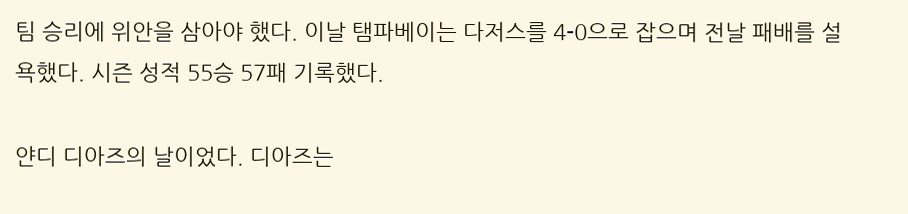팀 승리에 위안을 삼아야 했다. 이날 탬파베이는 다저스를 4-0으로 잡으며 전날 패배를 설욕했다. 시즌 성적 55승 57패 기록했다.

얀디 디아즈의 날이었다. 디아즈는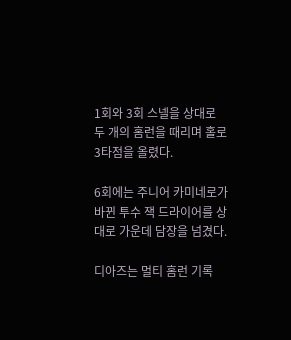1회와 3회 스넬을 상대로 두 개의 홈런을 때리며 홀로 3타점을 올렸다.

6회에는 주니어 카미네로가 바뀐 투수 잭 드라이어를 상대로 가운데 담장을 넘겼다.

디아즈는 멀티 홈런 기록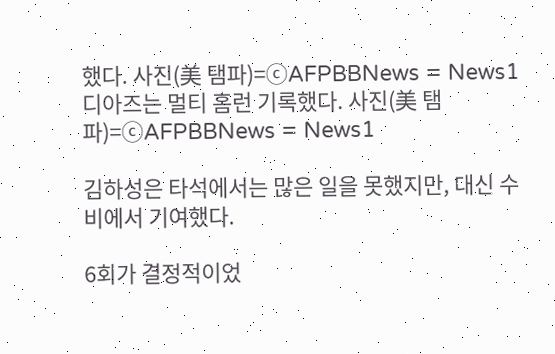했다. 사진(美 탬파)=ⓒAFPBBNews = News1
디아즈는 멀티 홈런 기록했다. 사진(美 탬파)=ⓒAFPBBNews = News1

김하성은 타석에서는 많은 일을 못했지만, 대신 수비에서 기여했다.

6회가 결정적이었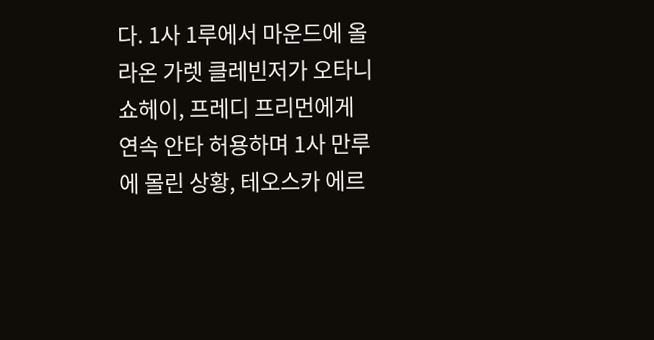다. 1사 1루에서 마운드에 올라온 가렛 클레빈저가 오타니 쇼헤이, 프레디 프리먼에게 연속 안타 허용하며 1사 만루에 몰린 상황, 테오스카 에르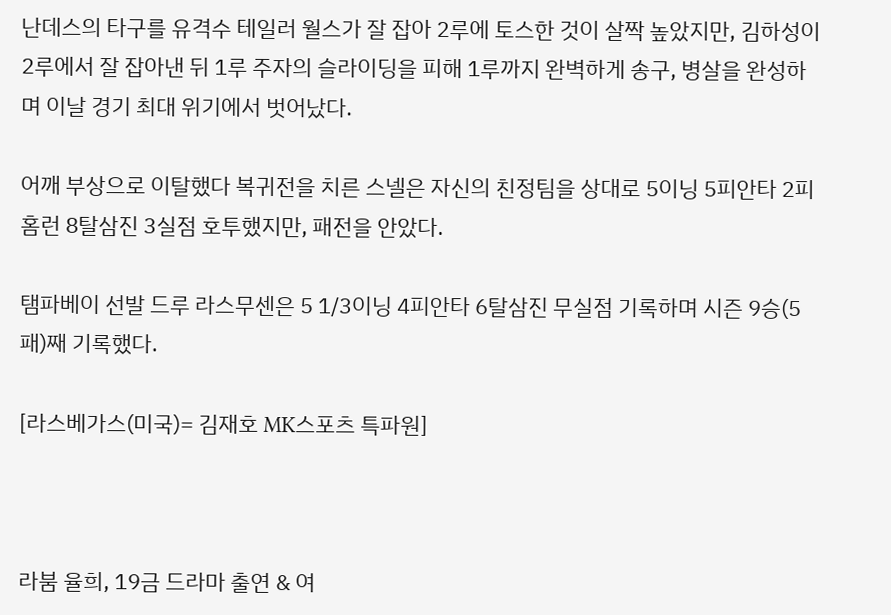난데스의 타구를 유격수 테일러 월스가 잘 잡아 2루에 토스한 것이 살짝 높았지만, 김하성이 2루에서 잘 잡아낸 뒤 1루 주자의 슬라이딩을 피해 1루까지 완벽하게 송구, 병살을 완성하며 이날 경기 최대 위기에서 벗어났다.

어깨 부상으로 이탈했다 복귀전을 치른 스넬은 자신의 친정팀을 상대로 5이닝 5피안타 2피홈런 8탈삼진 3실점 호투했지만, 패전을 안았다.

탬파베이 선발 드루 라스무센은 5 1/3이닝 4피안타 6탈삼진 무실점 기록하며 시즌 9승(5패)째 기록했다.

[라스베가스(미국)= 김재호 MK스포츠 특파원]



라붐 율희, 19금 드라마 출연 & 여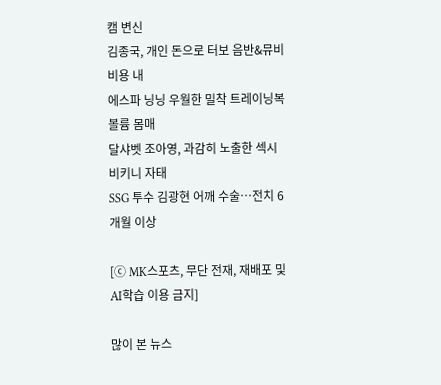캠 변신
김종국, 개인 돈으로 터보 음반&뮤비 비용 내
에스파 닝닝 우월한 밀착 트레이닝복 볼륨 몸매
달샤벳 조아영, 과감히 노출한 섹시 비키니 자태
SSG 투수 김광현 어깨 수술…전치 6개월 이상

[ⓒ MK스포츠, 무단 전재, 재배포 및 AI학습 이용 금지]

많이 본 뉴스